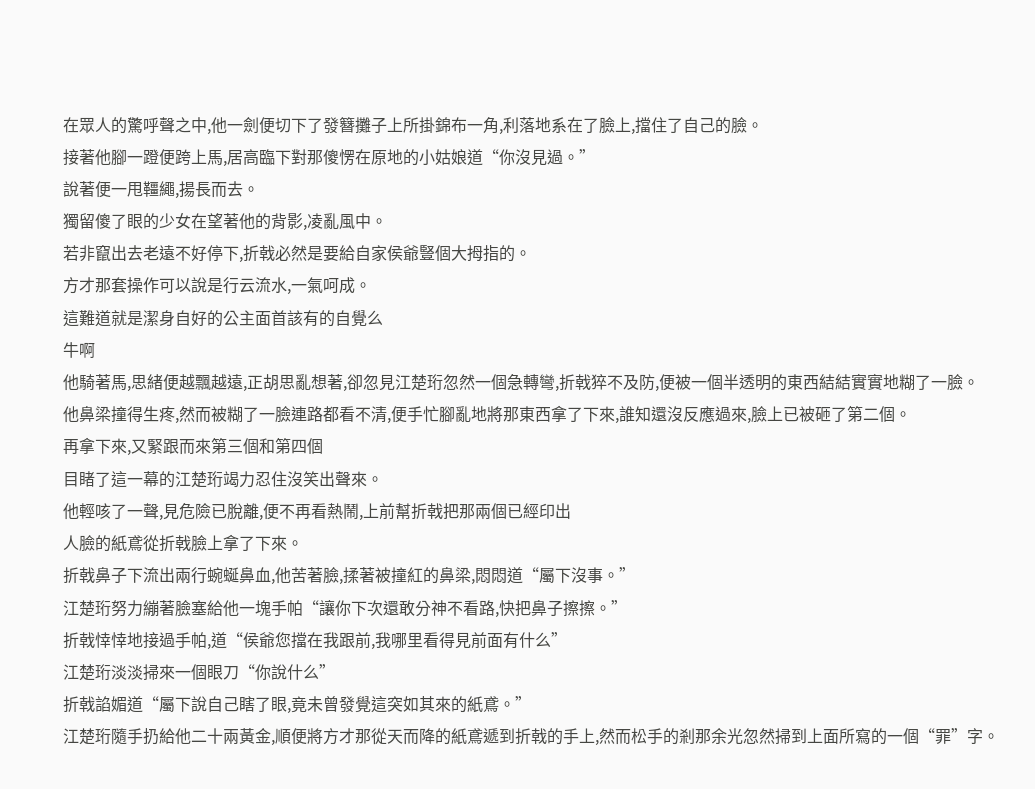在眾人的驚呼聲之中,他一劍便切下了發簪攤子上所掛錦布一角,利落地系在了臉上,擋住了自己的臉。
接著他腳一蹬便跨上馬,居高臨下對那傻愣在原地的小姑娘道“你沒見過。”
說著便一甩韁繩,揚長而去。
獨留傻了眼的少女在望著他的背影,凌亂風中。
若非竄出去老遠不好停下,折戟必然是要給自家侯爺豎個大拇指的。
方才那套操作可以說是行云流水,一氣呵成。
這難道就是潔身自好的公主面首該有的自覺么
牛啊
他騎著馬,思緒便越飄越遠,正胡思亂想著,卻忽見江楚珩忽然一個急轉彎,折戟猝不及防,便被一個半透明的東西結結實實地糊了一臉。
他鼻梁撞得生疼,然而被糊了一臉連路都看不清,便手忙腳亂地將那東西拿了下來,誰知還沒反應過來,臉上已被砸了第二個。
再拿下來,又緊跟而來第三個和第四個
目睹了這一幕的江楚珩竭力忍住沒笑出聲來。
他輕咳了一聲,見危險已脫離,便不再看熱鬧,上前幫折戟把那兩個已經印出
人臉的紙鳶從折戟臉上拿了下來。
折戟鼻子下流出兩行蜿蜒鼻血,他苦著臉,揉著被撞紅的鼻梁,悶悶道“屬下沒事。”
江楚珩努力繃著臉塞給他一塊手帕“讓你下次還敢分神不看路,快把鼻子擦擦。”
折戟悻悻地接過手帕,道“侯爺您擋在我跟前,我哪里看得見前面有什么”
江楚珩淡淡掃來一個眼刀“你說什么”
折戟諂媚道“屬下說自己瞎了眼,竟未曾發覺這突如其來的紙鳶。”
江楚珩隨手扔給他二十兩黃金,順便將方才那從天而降的紙鳶遞到折戟的手上,然而松手的剎那余光忽然掃到上面所寫的一個“罪”字。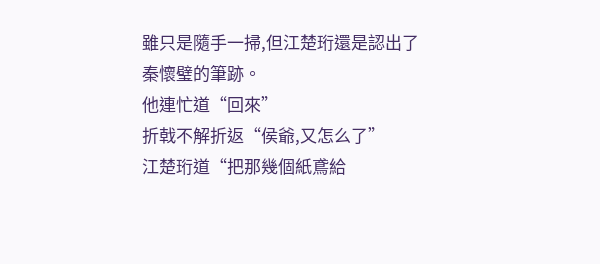雖只是隨手一掃,但江楚珩還是認出了秦懷璧的筆跡。
他連忙道“回來”
折戟不解折返“侯爺,又怎么了”
江楚珩道“把那幾個紙鳶給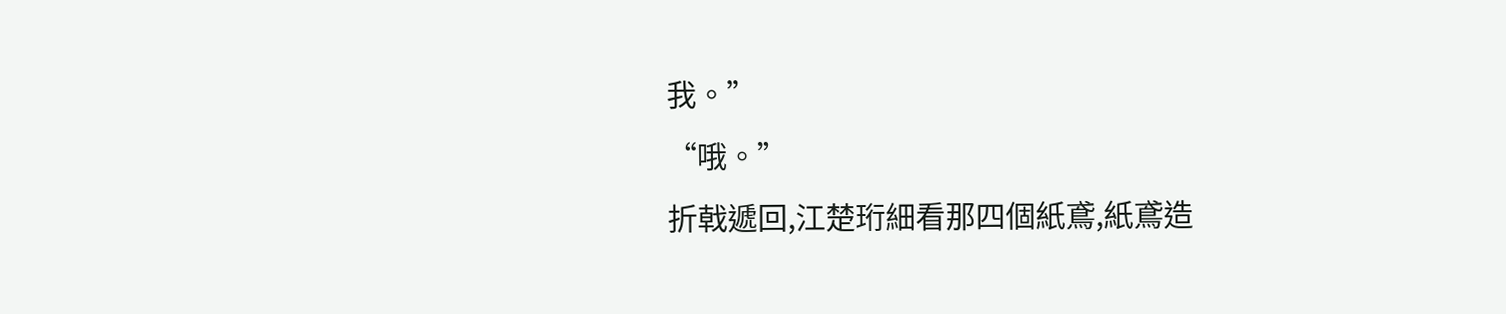我。”
“哦。”
折戟遞回,江楚珩細看那四個紙鳶,紙鳶造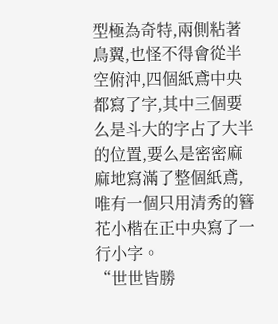型極為奇特,兩側粘著鳥翼,也怪不得會從半空俯沖,四個紙鳶中央都寫了字,其中三個要么是斗大的字占了大半的位置,要么是密密麻麻地寫滿了整個紙鳶,唯有一個只用清秀的簪花小楷在正中央寫了一行小字。
“世世皆勝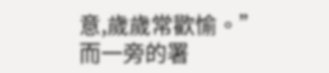意,歲歲常歡愉。”
而一旁的署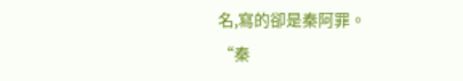名,寫的卻是秦阿罪。
“秦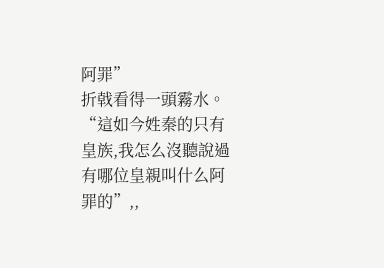阿罪”
折戟看得一頭霧水。
“這如今姓秦的只有皇族,我怎么沒聽說過有哪位皇親叫什么阿罪的”,,